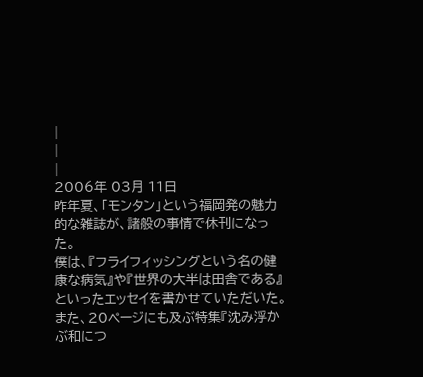|
|
|
2006年 03月 11日
昨年夏、「モンタン」という福岡発の魅力的な雑誌が、諸般の事情で休刊になった。
僕は、『フライフィッシングという名の健康な病気』や『世界の大半は田舎である』といったエッセイを書かせていただいた。また、20ページにも及ぶ特集『沈み浮かぶ和につ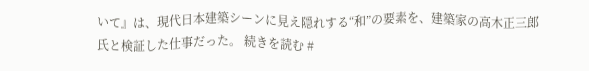いて』は、現代日本建築シーンに見え隠れする“和”の要素を、建築家の高木正三郎氏と検証した仕事だった。 続きを読む #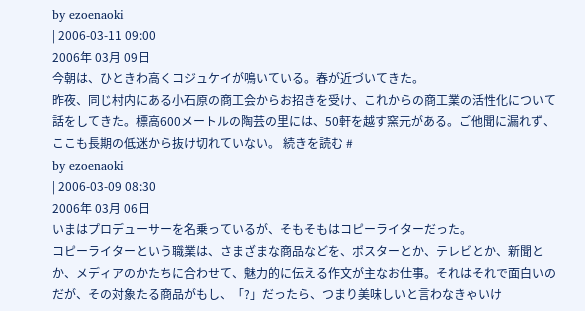by ezoenaoki
| 2006-03-11 09:00
2006年 03月 09日
今朝は、ひときわ高くコジュケイが鳴いている。春が近づいてきた。
昨夜、同じ村内にある小石原の商工会からお招きを受け、これからの商工業の活性化について話をしてきた。標高600メートルの陶芸の里には、50軒を越す窯元がある。ご他聞に漏れず、ここも長期の低迷から抜け切れていない。 続きを読む #
by ezoenaoki
| 2006-03-09 08:30
2006年 03月 06日
いまはプロデューサーを名乗っているが、そもそもはコピーライターだった。
コピーライターという職業は、さまざまな商品などを、ポスターとか、テレビとか、新聞とか、メディアのかたちに合わせて、魅力的に伝える作文が主なお仕事。それはそれで面白いのだが、その対象たる商品がもし、「?」だったら、つまり美味しいと言わなきゃいけ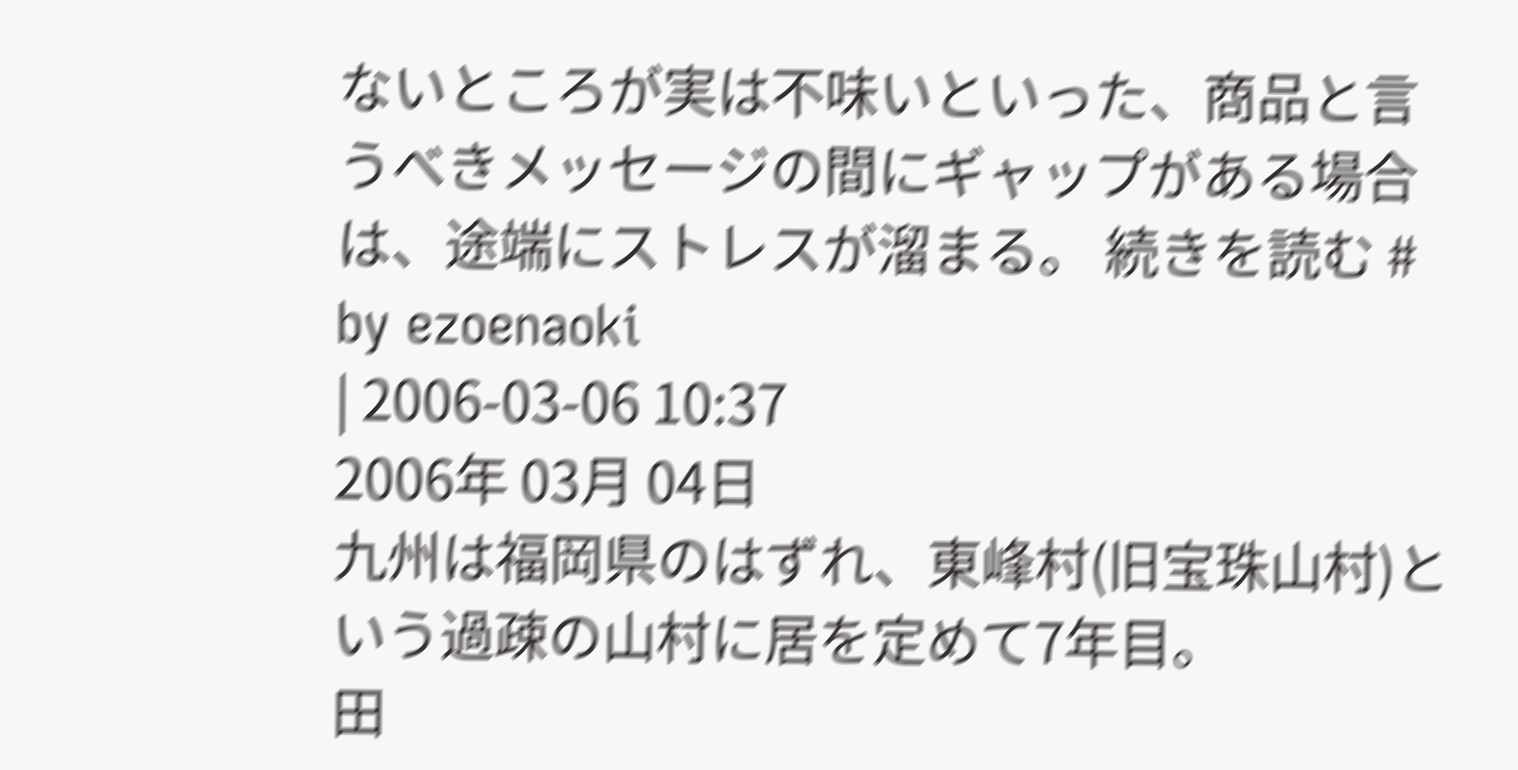ないところが実は不味いといった、商品と言うべきメッセージの間にギャップがある場合は、途端にストレスが溜まる。 続きを読む #
by ezoenaoki
| 2006-03-06 10:37
2006年 03月 04日
九州は福岡県のはずれ、東峰村(旧宝珠山村)という過疎の山村に居を定めて7年目。
田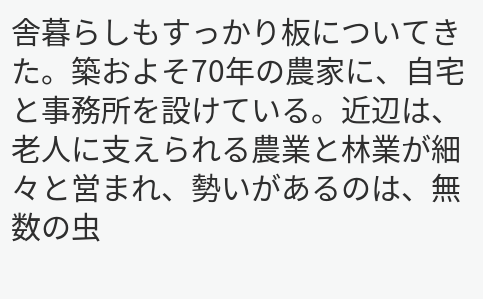舎暮らしもすっかり板についてきた。築およそ70年の農家に、自宅と事務所を設けている。近辺は、老人に支えられる農業と林業が細々と営まれ、勢いがあるのは、無数の虫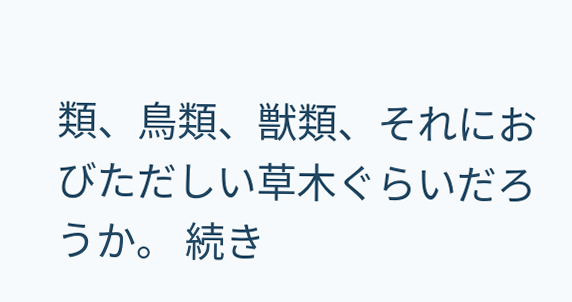類、鳥類、獣類、それにおびただしい草木ぐらいだろうか。 続き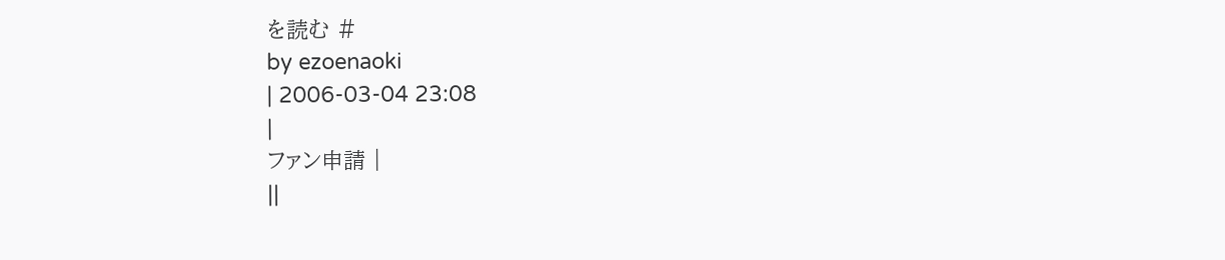を読む #
by ezoenaoki
| 2006-03-04 23:08
|
ファン申請 |
||